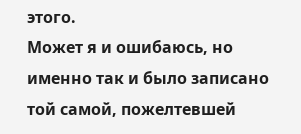этого.
Может я и ошибаюсь, но именно так и было записано той самой, пожелтевшей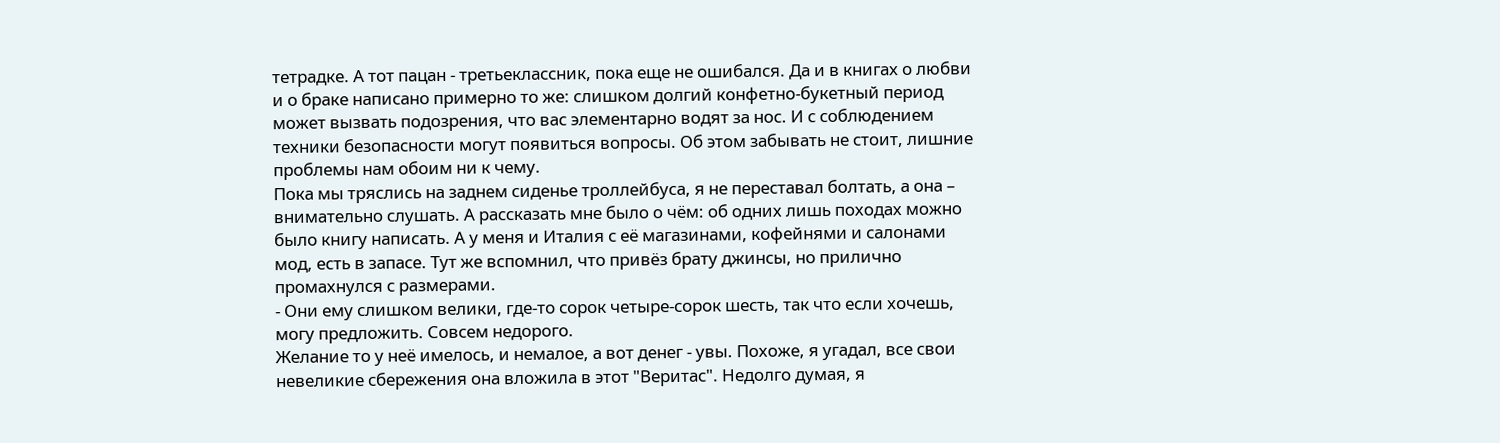тетрадке. А тот пацан - третьеклассник, пока еще не ошибался. Да и в книгах о любви и о браке написано примерно то же: слишком долгий конфетно-букетный период может вызвать подозрения, что вас элементарно водят за нос. И с соблюдением техники безопасности могут появиться вопросы. Об этом забывать не стоит, лишние проблемы нам обоим ни к чему.
Пока мы тряслись на заднем сиденье троллейбуса, я не переставал болтать, а она – внимательно слушать. А рассказать мне было о чём: об одних лишь походах можно было книгу написать. А у меня и Италия с её магазинами, кофейнями и салонами мод, есть в запасе. Тут же вспомнил, что привёз брату джинсы, но прилично промахнулся с размерами.
- Они ему слишком велики, где-то сорок четыре-сорок шесть, так что если хочешь, могу предложить. Совсем недорого.
Желание то у неё имелось, и немалое, а вот денег - увы. Похоже, я угадал, все свои невеликие сбережения она вложила в этот "Веритас". Недолго думая, я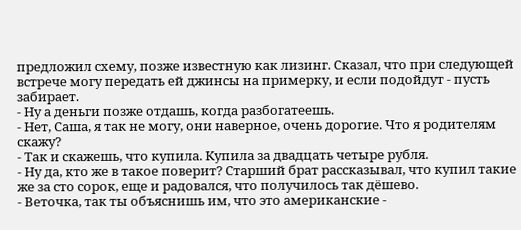предложил схему, позже известную как лизинг. Сказал, что при следующей встрече могу передать ей джинсы на примерку, и если подойдут - пусть забирает.
- Ну а деньги позже отдашь, когда разбогатеешь.
- Нет, Саша, я так не могу, они наверное, очень дорогие. Что я родителям скажу?
- Так и скажешь, что купила. Купила за двадцать четыре рубля.
- Ну да, кто же в такое поверит? Старший брат рассказывал, что купил такие же за сто сорок, еще и радовался, что получилось так дёшево.
- Веточка, так ты объяснишь им, что это американские -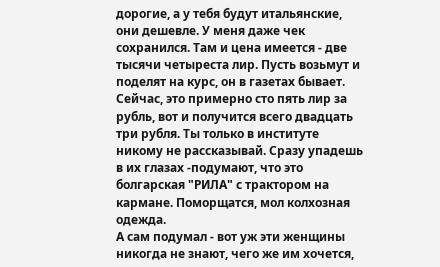дорогие, а у тебя будут итальянские, они дешевле. У меня даже чек сохранился. Там и цена имеется - две тысячи четыреста лир. Пусть возьмут и поделят на курс, он в газетах бывает. Сейчас, это примерно сто пять лир за рубль, вот и получится всего двадцать три рубля. Ты только в институте никому не рассказывай. Сразу упадешь в их глазах -подумают, что это болгарская "РИЛА" с трактором на кармане. Поморщатся, мол колхозная одежда.
А сам подумал - вот уж эти женщины никогда не знают, чего же им хочется,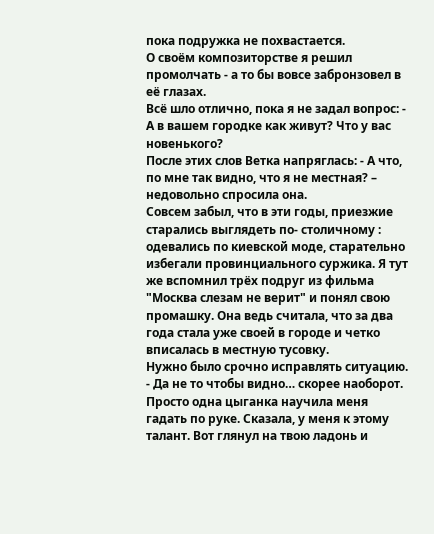пока подружка не похвастается.
О своём композиторстве я решил промолчать - а то бы вовсе забронзовел в её глазах.
Всё шло отлично, пока я не задал вопрос: - А в вашем городке как живут? Что у вас новенького?
После этих слов Ветка напряглась: - А что, по мне так видно, что я не местная? – недовольно спросила она.
Совсем забыл, что в эти годы, приезжие старались выглядеть по- столичному : одевались по киевской моде, старательно избегали провинциального суржика. Я тут же вспомнил трёх подруг из фильма "Москва слезам не верит" и понял свою промашку. Она ведь считала, что за два года стала уже своей в городе и четко вписалась в местную тусовку.
Нужно было срочно исправлять ситуацию.
- Да не то чтобы видно… скорее наоборот. Просто одна цыганка научила меня гадать по руке. Сказала, у меня к этому талант. Вот глянул на твою ладонь и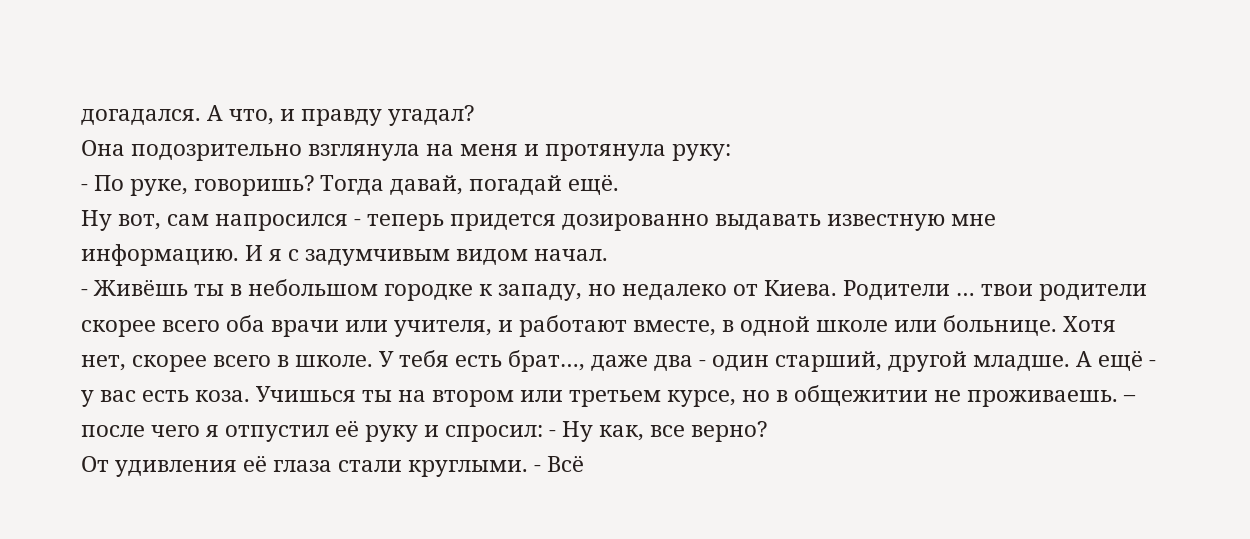догадался. А что, и правду угадал?
Она подозрительно взглянула на меня и протянула руку:
- По руке, говоришь? Тогда давай, погадай ещё.
Ну вот, сам напросился - теперь придется дозированно выдавать известную мне информацию. И я с задумчивым видом начал.
- Живёшь ты в небольшом городке к западу, но недалеко от Киева. Родители … твои родители скорее всего оба врачи или учителя, и работают вместе, в одной школе или больнице. Хотя нет, скорее всего в школе. У тебя есть брат…, даже два - один старший, другой младше. А ещё - у вас есть коза. Учишься ты на втором или третьем курсе, но в общежитии не проживаешь. – после чего я отпустил её руку и спросил: - Ну как, все верно?
От удивления её глаза стали круглыми. - Всё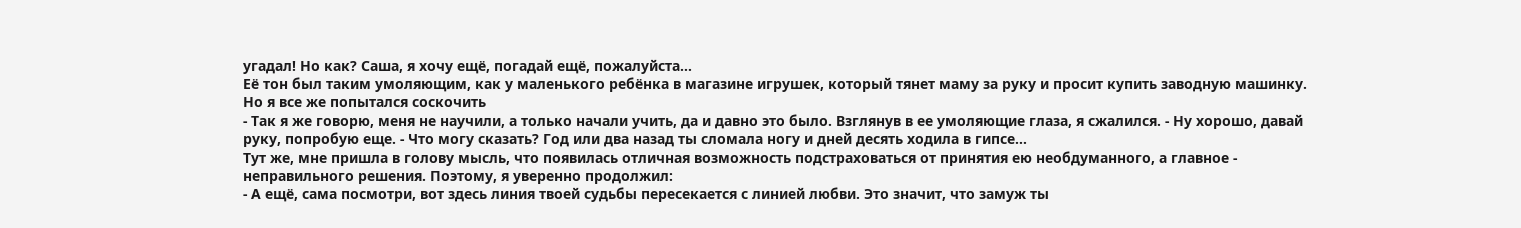угадал! Но как? Саша, я хочу ещё, погадай ещё, пожалуйста…
Её тон был таким умоляющим, как у маленького ребёнка в магазине игрушек, который тянет маму за руку и просит купить заводную машинку. Но я все же попытался соскочить
- Так я же говорю, меня не научили, а только начали учить, да и давно это было. Взглянув в ее умоляющие глаза, я сжалился. - Ну хорошо, давай руку, попробую еще. - Что могу сказать? Год или два назад ты сломала ногу и дней десять ходила в гипсе…
Тут же, мне пришла в голову мысль, что появилась отличная возможность подстраховаться от принятия ею необдуманного, а главное - неправильного решения. Поэтому, я уверенно продолжил:
- А ещё, сама посмотри, вот здесь линия твоей судьбы пересекается с линией любви. Это значит, что замуж ты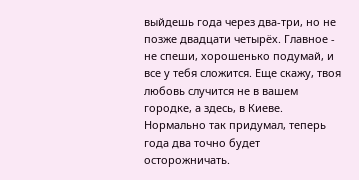выйдешь года через два-три, но не позже двадцати четырёх. Главное - не спеши, хорошенько подумай, и все у тебя сложится. Еще скажу, твоя любовь случится не в вашем городке, а здесь, в Киеве.
Нормально так придумал, теперь года два точно будет осторожничать.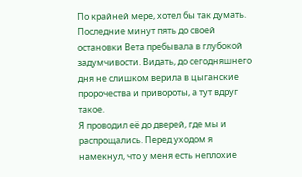По крайней мере, хотел бы так думать.
Последние минут пять до своей остановки Вета пребывала в глубокой задумчивости. Видать, до сегодняшнего дня не слишком верила в цыганские пророчества и привороты, а тут вдруг такое.
Я проводил её до дверей, где мы и распрощались. Перед уходом я намекнул, что у меня есть неплохие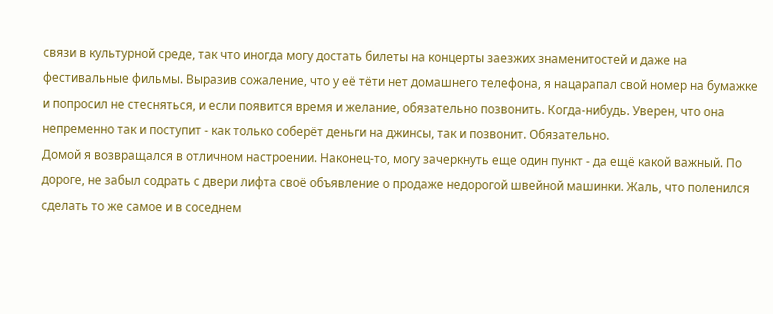связи в культурной среде, так что иногда могу достать билеты на концерты заезжих знаменитостей и даже на фестивальные фильмы. Выразив сожаление, что у её тёти нет домашнего телефона, я нацарапал свой номер на бумажке и попросил не стесняться, и если появится время и желание, обязательно позвонить. Когда-нибудь. Уверен, что она непременно так и поступит - как только соберёт деньги на джинсы, так и позвонит. Обязательно.
Домой я возвращался в отличном настроении. Наконец-то, могу зачеркнуть еще один пункт - да ещё какой важный. По дороге, не забыл содрать с двери лифта своё объявление о продаже недорогой швейной машинки. Жаль, что поленился сделать то же самое и в соседнем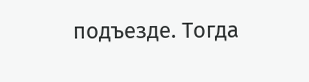подъезде. Тогда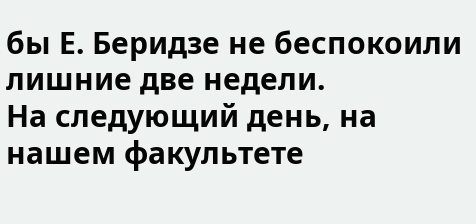бы Е. Беридзе не беспокоили лишние две недели.
На следующий день, на нашем факультете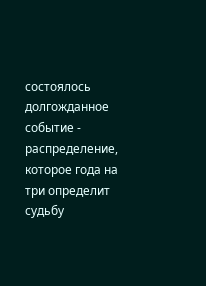состоялось долгожданное событие - распределение, которое года на три определит судьбу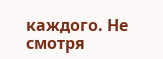каждого. Не смотря